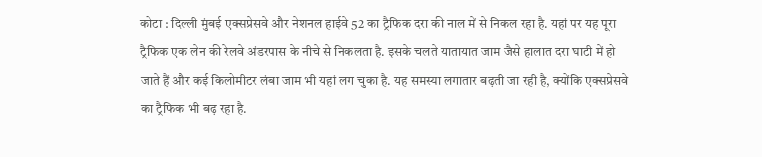कोटा : दिल्ली मुंबई एक्सप्रेसवे और नेशनल हाईवे 52 का ट्रैफिक दरा की नाल में से निकल रहा है. यहां पर यह पूरा ट्रैफिक एक लेन की रेलवे अंडरपास के नीचे से निकलता है. इसके चलते यातायात जाम जैसे हालात दरा घाटी में हो जाते हैं और कई किलोमीटर लंबा जाम भी यहां लग चुका है. यह समस्या लगातार बढ़ती जा रही है, क्योंकि एक्सप्रेसवे का ट्रैफिक भी बढ़ रहा है.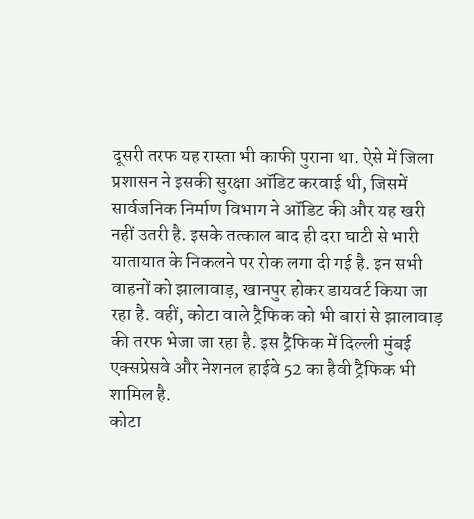दूसरी तरफ यह रास्ता भी काफी पुराना था. ऐसे में जिला प्रशासन ने इसकी सुरक्षा ऑडिट करवाई थी, जिसमें सार्वजनिक निर्माण विभाग ने ऑडिट की और यह खरी नहीं उतरी है. इसके तत्काल बाद ही दरा घाटी से भारी यातायात के निकलने पर रोक लगा दी गई है. इन सभी वाहनों को झालावाड़, खानपुर होकर डायवर्ट किया जा रहा है. वहीं, कोटा वाले ट्रैफिक को भी बारां से झालावाड़ की तरफ भेजा जा रहा है. इस ट्रैफिक में दिल्ली मुंबई एक्सप्रेसवे और नेशनल हाईवे 52 का हैवी ट्रैफिक भी शामिल है.
कोटा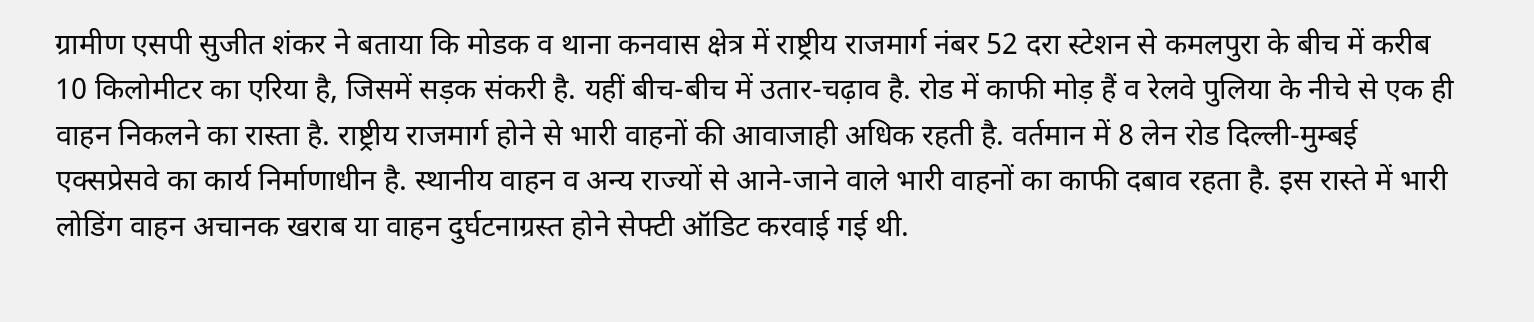ग्रामीण एसपी सुजीत शंकर ने बताया कि मोडक व थाना कनवास क्षेत्र में राष्ट्रीय राजमार्ग नंबर 52 दरा स्टेशन से कमलपुरा के बीच में करीब 10 किलोमीटर का एरिया है, जिसमें सड़क संकरी है. यहीं बीच-बीच में उतार-चढ़ाव है. रोड में काफी मोड़ हैं व रेलवे पुलिया के नीचे से एक ही वाहन निकलने का रास्ता है. राष्ट्रीय राजमार्ग होने से भारी वाहनों की आवाजाही अधिक रहती है. वर्तमान में 8 लेन रोड दिल्ली-मुम्बई एक्सप्रेसवे का कार्य निर्माणाधीन है. स्थानीय वाहन व अन्य राज्यों से आने-जाने वाले भारी वाहनों का काफी दबाव रहता है. इस रास्ते में भारी लोडिंग वाहन अचानक खराब या वाहन दुर्घटनाग्रस्त होने सेफ्टी ऑडिट करवाई गई थी.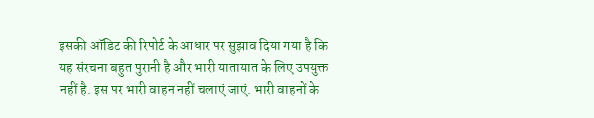इसकी ऑडिट की रिपोर्ट के आधार पर सुझाव दिया गया है कि यह संरचना बहुत पुरानी है और भारी यातायात के लिए उपयुक्त नहीं है. इस पर भारी वाहन नहीं चलाएं जाएं. भारी वाहनों के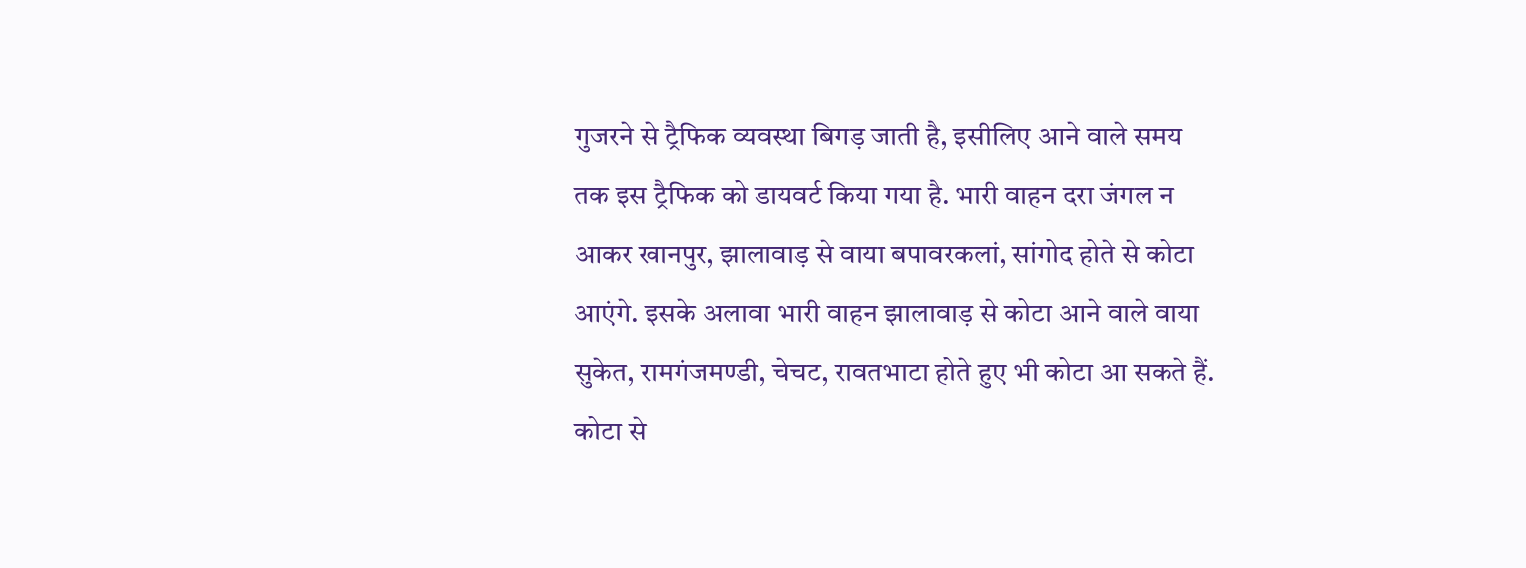गुजरने से ट्रैफिक व्यवस्था बिगड़ जाती है, इसीलिए आने वाले समय तक इस ट्रैफिक को डायवर्ट किया गया है. भारी वाहन दरा जंगल न आकर खानपुर, झालावाड़ से वाया बपावरकलां, सांगोद होते से कोटा आएंगे. इसके अलावा भारी वाहन झालावाड़ से कोटा आने वाले वाया सुकेत, रामगंजमण्डी, चेचट, रावतभाटा होते हुए भी कोटा आ सकते हैं. कोटा से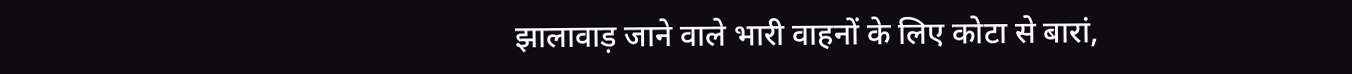झालावाड़ जाने वाले भारी वाहनों के लिए कोटा से बारां,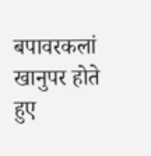बपावरकलां खानुपर होते हुए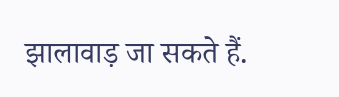झालावाड़ जा सकते हैं.